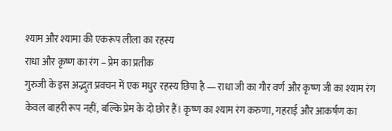श्याम और श्यामा की एकरूप लीला का रहस्य
राधा और कृष्ण का रंग – प्रेम का प्रतीक
गुरुजी के इस अद्भुत प्रवचन में एक मधुर रहस्य छिपा है — राधा जी का गौर वर्ण और कृष्ण जी का श्याम रंग केवल बाहरी रूप नहीं, बल्कि प्रेम के दो छोर हैं। कृष्ण का श्याम रंग करुणा, गहराई और आकर्षण का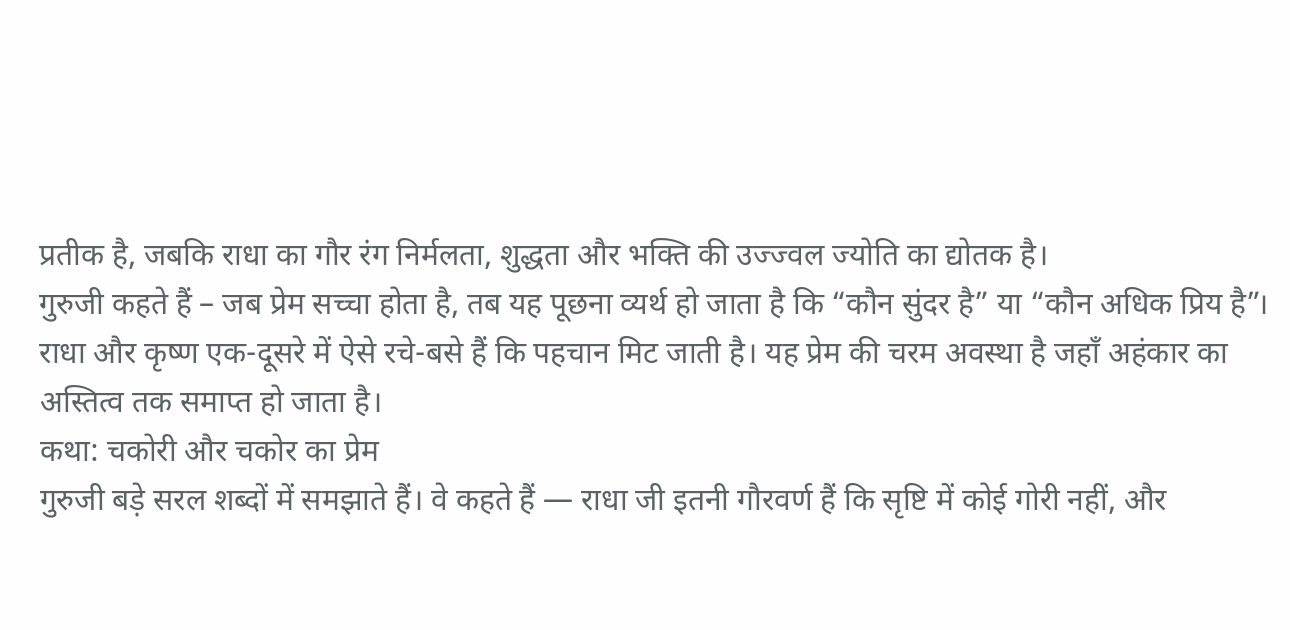प्रतीक है, जबकि राधा का गौर रंग निर्मलता, शुद्धता और भक्ति की उज्ज्वल ज्योति का द्योतक है।
गुरुजी कहते हैं – जब प्रेम सच्चा होता है, तब यह पूछना व्यर्थ हो जाता है कि “कौन सुंदर है” या “कौन अधिक प्रिय है”। राधा और कृष्ण एक-दूसरे में ऐसे रचे-बसे हैं कि पहचान मिट जाती है। यह प्रेम की चरम अवस्था है जहाँ अहंकार का अस्तित्व तक समाप्त हो जाता है।
कथा: चकोरी और चकोर का प्रेम
गुरुजी बड़े सरल शब्दों में समझाते हैं। वे कहते हैं — राधा जी इतनी गौरवर्ण हैं कि सृष्टि में कोई गोरी नहीं, और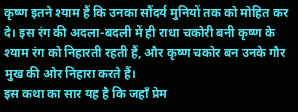कृष्ण इतने श्याम हैं कि उनका सौंदर्य मुनियों तक को मोहित कर दे। इस रंग की अदला-बदली में ही राधा चकोरी बनी कृष्ण के श्याम रंग को निहारती रहती हैं, और कृष्ण चकोर बन उनके गौर मुख की ओर निहारा करते हैं।
इस कथा का सार यह है कि जहाँ प्रेम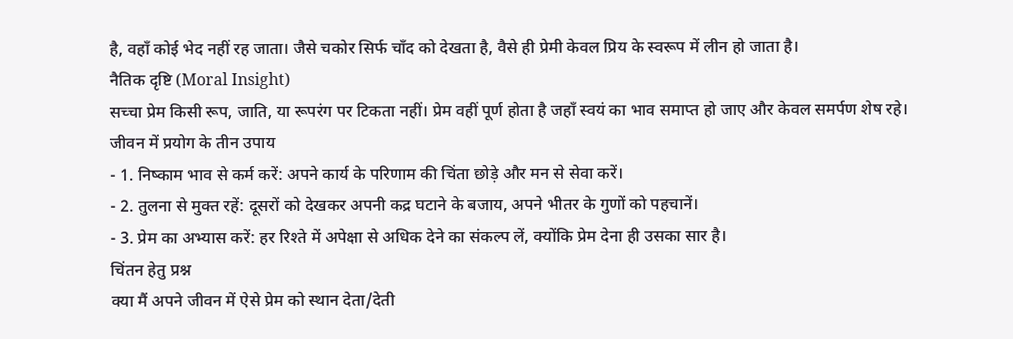है, वहाँ कोई भेद नहीं रह जाता। जैसे चकोर सिर्फ चाँद को देखता है, वैसे ही प्रेमी केवल प्रिय के स्वरूप में लीन हो जाता है।
नैतिक दृष्टि (Moral Insight)
सच्चा प्रेम किसी रूप, जाति, या रूपरंग पर टिकता नहीं। प्रेम वहीं पूर्ण होता है जहाँ स्वयं का भाव समाप्त हो जाए और केवल समर्पण शेष रहे।
जीवन में प्रयोग के तीन उपाय
- 1. निष्काम भाव से कर्म करें: अपने कार्य के परिणाम की चिंता छोड़े और मन से सेवा करें।
- 2. तुलना से मुक्त रहें: दूसरों को देखकर अपनी कद्र घटाने के बजाय, अपने भीतर के गुणों को पहचानें।
- 3. प्रेम का अभ्यास करें: हर रिश्ते में अपेक्षा से अधिक देने का संकल्प लें, क्योंकि प्रेम देना ही उसका सार है।
चिंतन हेतु प्रश्न
क्या मैं अपने जीवन में ऐसे प्रेम को स्थान देता/देती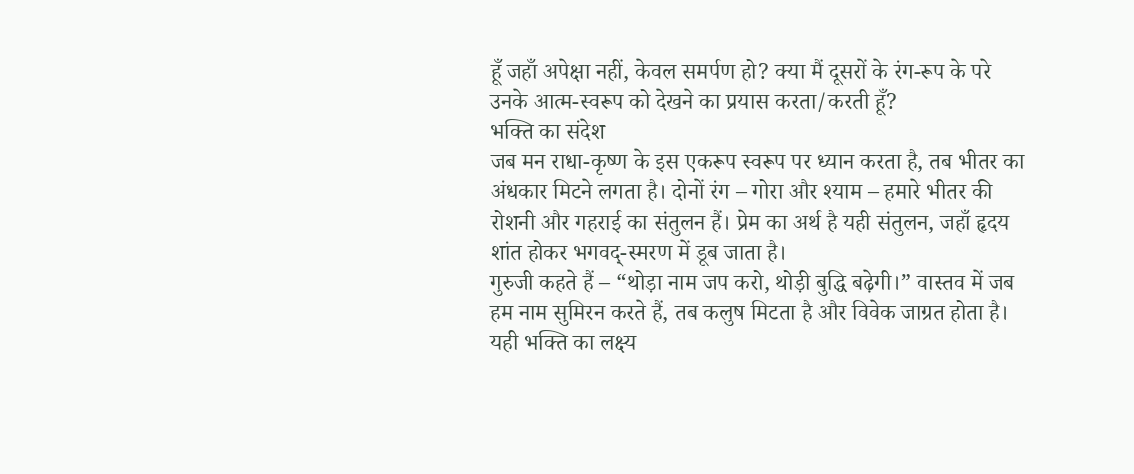हूँ जहाँ अपेक्षा नहीं, केवल समर्पण हो? क्या मैं दूसरों के रंग-रूप के परे उनके आत्म-स्वरूप को देखने का प्रयास करता/करती हूँ?
भक्ति का संदेश
जब मन राधा-कृष्ण के इस एकरूप स्वरूप पर ध्यान करता है, तब भीतर का अंधकार मिटने लगता है। दोनों रंग – गोरा और श्याम – हमारे भीतर की रोशनी और गहराई का संतुलन हैं। प्रेम का अर्थ है यही संतुलन, जहाँ हृदय शांत होकर भगवद्-स्मरण में डूब जाता है।
गुरुजी कहते हैं – “थोड़ा नाम जप करो, थोड़ी बुद्धि बढ़ेगी।” वास्तव में जब हम नाम सुमिरन करते हैं, तब कलुष मिटता है और विवेक जाग्रत होता है। यही भक्ति का लक्ष्य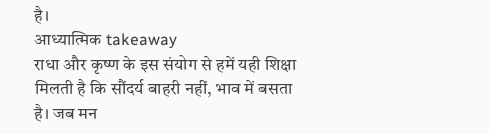है।
आध्यात्मिक takeaway
राधा और कृष्ण के इस संयोग से हमें यही शिक्षा मिलती है कि सौंदर्य बाहरी नहीं, भाव में बसता है। जब मन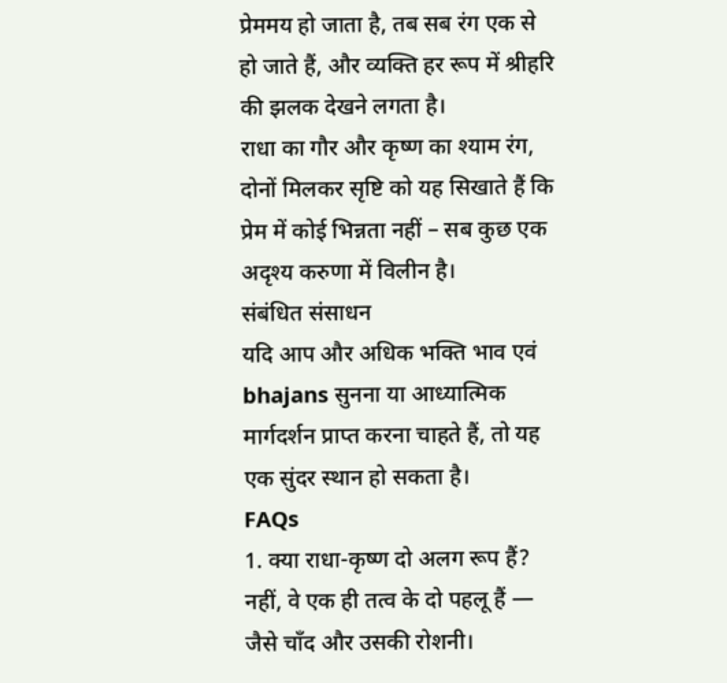प्रेममय हो जाता है, तब सब रंग एक से हो जाते हैं, और व्यक्ति हर रूप में श्रीहरि की झलक देखने लगता है।
राधा का गौर और कृष्ण का श्याम रंग, दोनों मिलकर सृष्टि को यह सिखाते हैं कि प्रेम में कोई भिन्नता नहीं – सब कुछ एक अदृश्य करुणा में विलीन है।
संबंधित संसाधन
यदि आप और अधिक भक्ति भाव एवं bhajans सुनना या आध्यात्मिक मार्गदर्शन प्राप्त करना चाहते हैं, तो यह एक सुंदर स्थान हो सकता है।
FAQs
1. क्या राधा-कृष्ण दो अलग रूप हैं?
नहीं, वे एक ही तत्व के दो पहलू हैं — जैसे चाँद और उसकी रोशनी।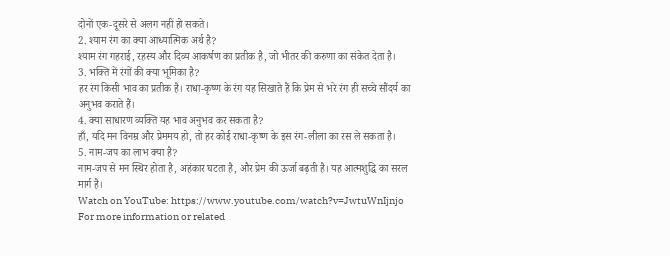दोनों एक-दूसरे से अलग नहीं हो सकते।
2. श्याम रंग का क्या आध्यात्मिक अर्थ है?
श्याम रंग गहराई, रहस्य और दिव्य आकर्षण का प्रतीक है, जो भीतर की करुणा का संकेत देता है।
3. भक्ति में रंगों की क्या भूमिका है?
हर रंग किसी भाव का प्रतीक है। राधा-कृष्ण के रंग यह सिखाते हैं कि प्रेम से भरे रंग ही सच्चे सौंदर्य का अनुभव कराते हैं।
4. क्या साधारण व्यक्ति यह भाव अनुभव कर सकता है?
हाँ, यदि मन विनम्र और प्रेममय हो, तो हर कोई राधा-कृष्ण के इस रंग-लीला का रस ले सकता है।
5. नाम-जप का लाभ क्या है?
नाम-जप से मन स्थिर होता है, अहंकार घटता है, और प्रेम की ऊर्जा बढ़ती है। यह आत्मशुद्धि का सरल मार्ग है।
Watch on YouTube: https://www.youtube.com/watch?v=JwtuWnIjnjo
For more information or related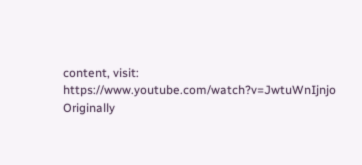content, visit: https://www.youtube.com/watch?v=JwtuWnIjnjo
Originally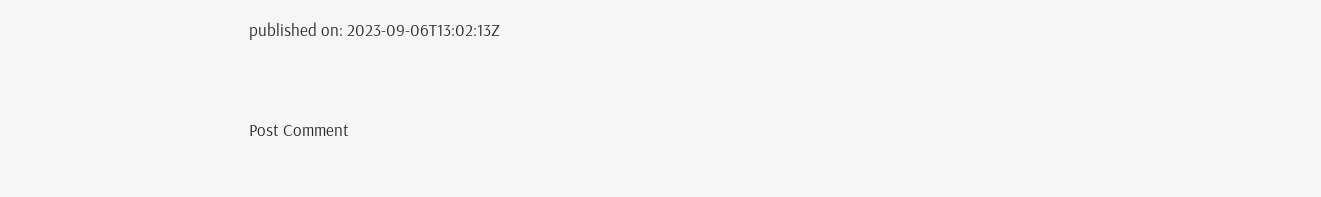published on: 2023-09-06T13:02:13Z



Post Comment